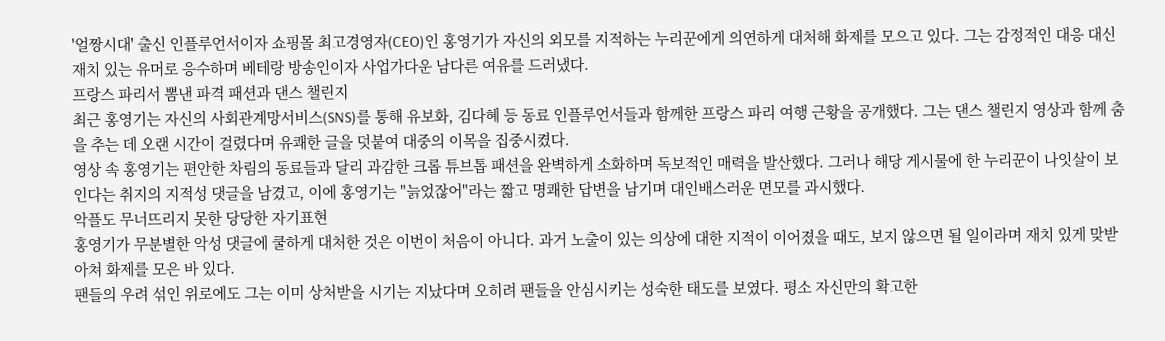'얼짱시대' 출신 인플루언서이자 쇼핑몰 최고경영자(CEO)인 홍영기가 자신의 외모를 지적하는 누리꾼에게 의연하게 대처해 화제를 모으고 있다. 그는 감정적인 대응 대신 재치 있는 유머로 응수하며 베테랑 방송인이자 사업가다운 남다른 여유를 드러냈다.
프랑스 파리서 뽐낸 파격 패션과 댄스 챌린지
최근 홍영기는 자신의 사회관계망서비스(SNS)를 통해 유보화, 김다혜 등 동료 인플루언서들과 함께한 프랑스 파리 여행 근황을 공개했다. 그는 댄스 챌린지 영상과 함께 춤을 추는 데 오랜 시간이 걸렸다며 유쾌한 글을 덧붙여 대중의 이목을 집중시켰다.
영상 속 홍영기는 편안한 차림의 동료들과 달리 과감한 크롭 튜브톱 패션을 완벽하게 소화하며 독보적인 매력을 발산했다. 그러나 해당 게시물에 한 누리꾼이 나잇살이 보인다는 취지의 지적성 댓글을 남겼고, 이에 홍영기는 "늙었잖어"라는 짧고 명쾌한 답변을 남기며 대인배스러운 면모를 과시했다.
악플도 무너뜨리지 못한 당당한 자기표현
홍영기가 무분별한 악성 댓글에 쿨하게 대처한 것은 이번이 처음이 아니다. 과거 노출이 있는 의상에 대한 지적이 이어졌을 때도, 보지 않으면 될 일이라며 재치 있게 맞받아쳐 화제를 모은 바 있다.
팬들의 우려 섞인 위로에도 그는 이미 상처받을 시기는 지났다며 오히려 팬들을 안심시키는 성숙한 태도를 보였다. 평소 자신만의 확고한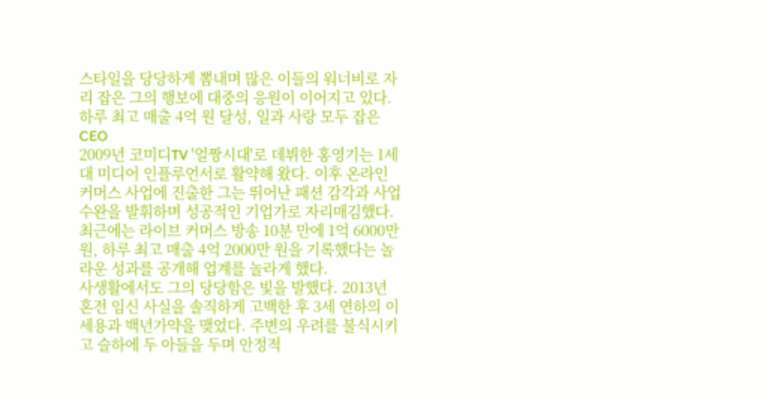스타일을 당당하게 뽐내며 많은 이들의 워너비로 자리 잡은 그의 행보에 대중의 응원이 이어지고 있다.
하루 최고 매출 4억 원 달성, 일과 사랑 모두 잡은 CEO
2009년 코미디TV '얼짱시대'로 데뷔한 홍영기는 1세대 미디어 인플루언서로 활약해 왔다. 이후 온라인 커머스 사업에 진출한 그는 뛰어난 패션 감각과 사업 수완을 발휘하며 성공적인 기업가로 자리매김했다. 최근에는 라이브 커머스 방송 10분 만에 1억 6000만 원, 하루 최고 매출 4억 2000만 원을 기록했다는 놀라운 성과를 공개해 업계를 놀라게 했다.
사생활에서도 그의 당당함은 빛을 발했다. 2013년 혼전 임신 사실을 솔직하게 고백한 후 3세 연하의 이세용과 백년가약을 맺었다. 주변의 우려를 불식시키고 슬하에 두 아들을 두며 안정적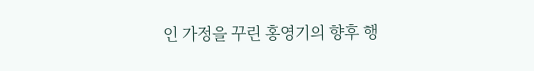인 가정을 꾸린 홍영기의 향후 행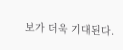보가 더욱 기대된다.